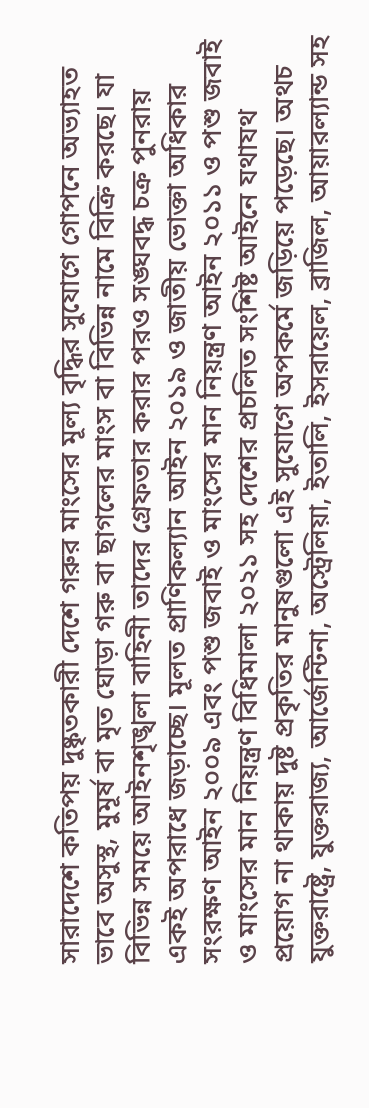সারাদেশে কতিপয় দুষ্কৃতকারী দেশে গরুর মাংসের মূল্য বৃদ্ধির সুযোগে গোপনে অভ্যাহত ভাবে অসুস্থ, মুমূর্ষ বা মৃত ঘোড়া গরু বা ছাগলের মাংস বা বিভিন্ন নামে বিক্রি করছে। যা বিভিন্ন সময়ে আইনশৃঙ্খলা বাহিনী তাদের গ্রেফতার করার পরও সঙ্ঘবদ্ধ চক্র পুনরায় একই অপরাধে জড়াচ্ছে। মূলত প্রাণিকল্যান আইন ২০১৯ ও জাতীয় ভোক্তা অধিকার সংরক্ষণ আইন ২০০৯ এবং পশু জবাই ও মাংসের মান নিয়ন্ত্রণ আইন ২০১১ ও পশু জবাই ও মাংসের মান নিয়ন্ত্রণ বিধিমালা ২০২১ সহ দেশের প্রচলিত সংশিষ্ট আইনে যথাযথ প্রয়োগ না থাকায় দুষ্ট প্রকৃতির মানুষগুলো এই সুযোগে অপকর্মে জড়িয়ে পড়েছে। অথচ যুক্তরাষ্ট্রে, যুক্তরাজ্য, আর্জেন্টিনা, অস্ট্রেলিয়া, ইতালি, ইসরায়েল, ব্রাজিল, আয়ারল্যান্ড সহ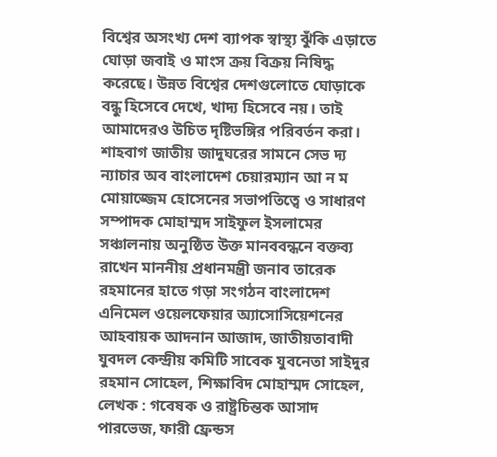বিশ্বের অসংখ্য দেশ ব্যাপক স্বাস্থ্য ঝুঁকি এড়াতে ঘোড়া জবাই ও মাংস ক্রয় বিক্রয় নিষিদ্ধ করেছে। উন্নত বিশ্বের দেশগুলোতে ঘোড়াকে বন্ধু হিসেবে দেখে, খাদ্য হিসেবে নয়। তাই আমাদেরও উচিত দৃষ্টিভঙ্গির পরিবর্তন করা।
শাহবাগ জাতীয় জাদুঘরের সামনে সেভ দ্য ন্যাচার অব বাংলাদেশ চেয়ারম্যান আ ন ম মোয়াজ্জেম হোসেনের সভাপতিত্বে ও সাধারণ সম্পাদক মোহাম্মদ সাইফুল ইসলামের সঞ্চালনায় অনুষ্ঠিত উক্ত মানববন্ধনে বক্তব্য রাখেন মাননীয় প্রধানমন্ত্রী জনাব তারেক রহমানের হাতে গড়া সংগঠন বাংলাদেশ এনিমেল ওয়েলফেয়ার অ্যাসোসিয়েশনের আহবায়ক আদনান আজাদ, জাতীয়তাবাদী যুবদল কেন্দ্রীয় কমিটি সাবেক যুবনেতা সাইদুর রহমান সোহেল, শিক্ষাবিদ মোহাম্মদ সোহেল, লেখক : গবেষক ও রাষ্ট্রচিন্তক আসাদ পারভেজ, ফারী ফ্রেন্ডস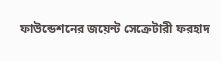ফাউন্ডেশনের জয়েন্ট সেক্রেটারী ফরহাদ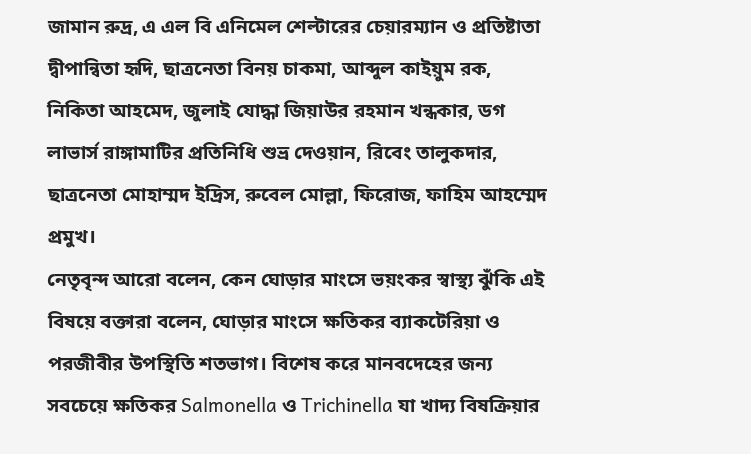জামান রুদ্র, এ এল বি এনিমেল শেল্টারের চেয়ারম্যান ও প্রতিষ্টাতা দ্বীপান্বিতা হৃদি, ছাত্রনেতা বিনয় চাকমা, আব্দুল কাইয়ুম রক, নিকিতা আহমেদ, জুলাই যোদ্ধা জিয়াউর রহমান খন্ধকার, ডগ লাভার্স রাঙ্গামাটির প্রতিনিধি শুভ্র দেওয়ান, রিবেং তালুকদার, ছাত্রনেতা মোহাম্মদ ইদ্রিস, রুবেল মোল্লা, ফিরোজ, ফাহিম আহম্মেদ প্রমুখ।
নেতৃবৃন্দ আরো বলেন, কেন ঘোড়ার মাংসে ভয়ংকর স্বাস্থ্য ঝুঁকি এই বিষয়ে বক্তারা বলেন, ঘোড়ার মাংসে ক্ষতিকর ব্যাকটেরিয়া ও পরজীবীর উপস্থিতি শতভাগ। বিশেষ করে মানবদেহের জন্য সবচেয়ে ক্ষতিকর Salmonella ও Trichinella যা খাদ্য বিষক্রিয়ার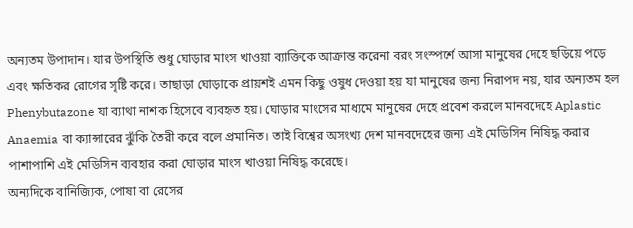অন্যতম উপাদান। যার উপস্থিতি শুধু ঘোড়ার মাংস খাওয়া ব্যাক্তিকে আক্রান্ত করেনা বরং সংস্পর্শে আসা মানুষের দেহে ছড়িয়ে পড়ে এবং ক্ষতিকর রোগের সৃষ্টি করে। তাছাড়া ঘোড়াকে প্রায়শই এমন কিছু ওষুধ দেওয়া হয় যা মানুষের জন্য নিরাপদ নয়, যার অন্যতম হল Phenybutazone যা ব্যাথা নাশক হিসেবে ব্যবহৃত হয়। ঘোড়ার মাংসের মাধ্যমে মানুষের দেহে প্রবেশ করলে মানবদেহে Aplastic Anaemia বা ক্যান্সারের ঝুঁকি তৈরী করে বলে প্রমানিত। তাই বিশ্বের অসংখ্য দেশ মানবদেহের জন্য এই মেডিসিন নিষিদ্ধ করার পাশাপাশি এই মেডিসিন ব্যবহার করা ঘোড়ার মাংস খাওয়া নিষিদ্ধ করেছে।
অন্যদিকে বানিজ্যিক, পোষা বা রেসের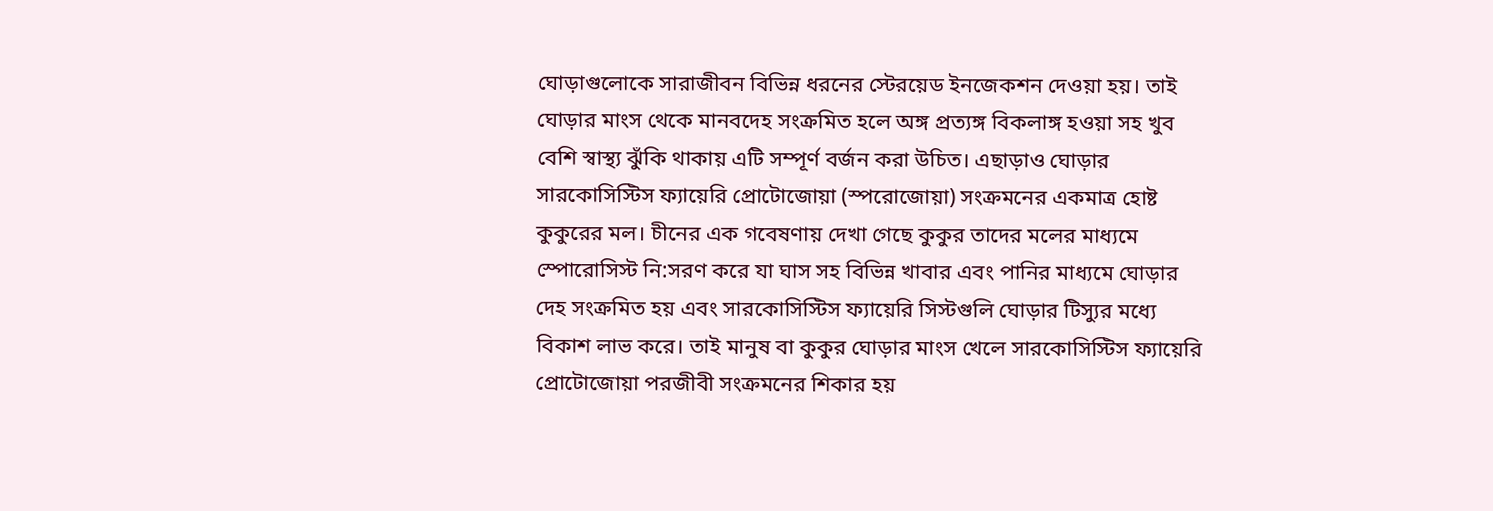ঘোড়াগুলোকে সারাজীবন বিভিন্ন ধরনের স্টেরয়েড ইনজেকশন দেওয়া হয়। তাই ঘোড়ার মাংস থেকে মানবদেহ সংক্রমিত হলে অঙ্গ প্রত্যঙ্গ বিকলাঙ্গ হওয়া সহ খুব বেশি স্বাস্থ্য ঝুঁকি থাকায় এটি সম্পূর্ণ বর্জন করা উচিত। এছাড়াও ঘোড়ার সারকোসিস্টিস ফ্যায়েরি প্রোটোজোয়া (স্পরোজোয়া) সংক্রমনের একমাত্র হোষ্ট কুকুরের মল। চীনের এক গবেষণায় দেখা গেছে কুকুর তাদের মলের মাধ্যমে স্পোরোসিস্ট নি:সরণ করে যা ঘাস সহ বিভিন্ন খাবার এবং পানির মাধ্যমে ঘোড়ার দেহ সংক্রমিত হয় এবং সারকোসিস্টিস ফ্যায়েরি সিস্টগুলি ঘোড়ার টিস্যুর মধ্যে বিকাশ লাভ করে। তাই মানুষ বা কুকুর ঘোড়ার মাংস খেলে সারকোসিস্টিস ফ্যায়েরি প্রোটোজোয়া পরজীবী সংক্রমনের শিকার হয়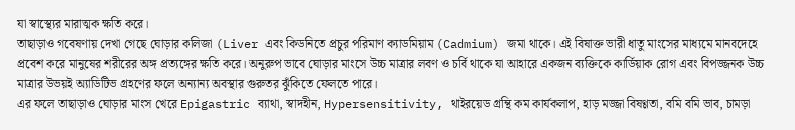যা স্বাস্থ্যের মারাত্মক ক্ষতি করে।
তাছাড়াও গবেষণায় দেখা গেছে ঘোড়ার কলিজা (Liver এবং কিডনিতে প্রচুর পরিমাণ ক্যাডমিয়াম (Cadmium) জমা থাকে। এই বিষাক্ত ভারী ধাতু মাংসের মাধ্যমে মানবদেহে প্রবেশ করে মানুষের শরীরের অঙ্গ প্রত্যঙ্গের ক্ষতি করে। অনুরুপ ভাবে ঘোড়ার মাংসে উচ্চ মাত্রার লবণ ও চর্বি থাকে যা আহারে একজন ব্যক্তিকে কার্ডিয়াক রোগ এবং বিপজ্জনক উচ্চ মাত্রার উভয়ই অ্যাডিটিভ গ্রহণের ফলে অন্যান্য অবস্থার গুরুতর ঝুঁকিতে ফেলতে পারে।
এর ফলে তাছাড়াও ঘোড়ার মাংস খেরে Epigastric ব্যাথা, স্বাদহীন, Hypersensitivity, থাইরয়েড গ্রন্থি কম কার্যকলাপ, হাড় মজ্জা বিষণ্ণতা, বমি বমি ভাব, চামড়া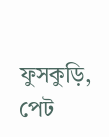ফুসকুড়ি, পেট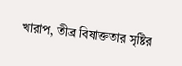খারাপ, তীব্র বিষাক্ততার সৃষ্টির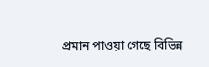প্রমান পাওয়া গেছে বিভিন্ন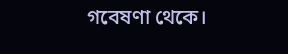গবেষণা থেকে।